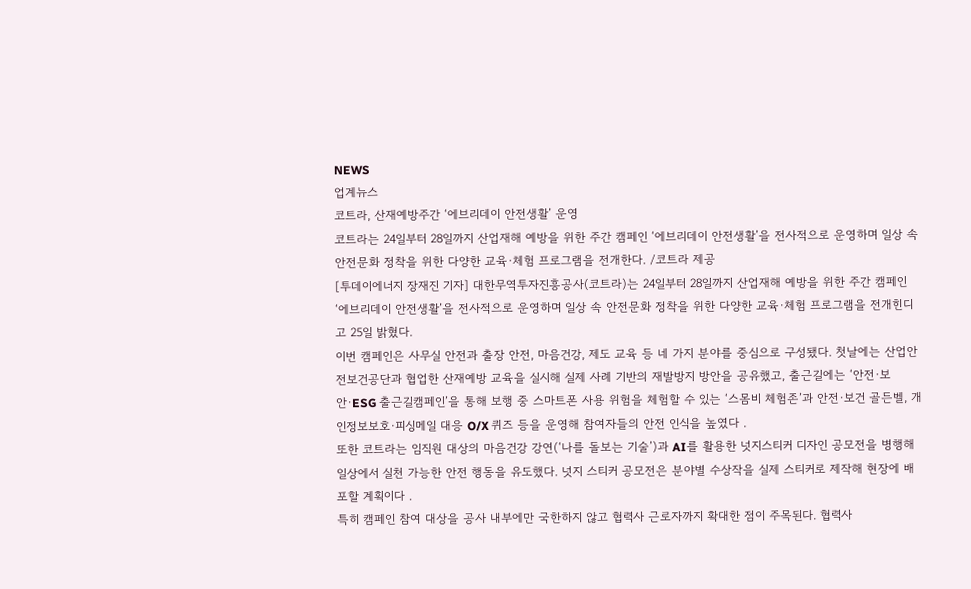NEWS
업계뉴스
코트라, 산재예방주간 ‘에브리데이 안전생활’ 운영
코트라는 24일부터 28일까지 산업재해 예방을 위한 주간 캠페인 ‘에브리데이 안전생활’을 전사적으로 운영하며 일상 속 안전문화 정착을 위한 다양한 교육·체험 프로그램을 전개한다. /코트라 제공
[투데이에너지 장재진 기자] 대한무역투자진흥공사(코트라)는 24일부터 28일까지 산업재해 예방을 위한 주간 캠페인 ‘에브리데이 안전생활’을 전사적으로 운영하며 일상 속 안전문화 정착을 위한 다양한 교육·체험 프로그램을 전개힌디고 25일 밝혔다.
이번 캠페인은 사무실 안전과 출장 안전, 마음건강, 제도 교육 등 네 가지 분야를 중심으로 구성됐다. 첫날에는 산업안전보건공단과 협업한 산재예방 교육을 실시해 실제 사례 기반의 재발방지 방안을 공유했고, 출근길에는 ‘안전·보안·ESG 출근길캠페인’을 통해 보행 중 스마트폰 사용 위험을 체험할 수 있는 ‘스몸비 체험존’과 안전·보건 골든벨, 개인정보보호·피싱메일 대응 O/X 퀴즈 등을 운영해 참여자들의 안전 인식을 높였다 .
또한 코트라는 임직원 대상의 마음건강 강연(‘나를 돌보는 기술’)과 AI를 활용한 넛지스티커 디자인 공모전을 병행해 일상에서 실천 가능한 안전 행동을 유도했다. 넛지 스티커 공모전은 분야별 수상작을 실제 스티커로 제작해 현장에 배포할 계획이다 .
특히 캠페인 참여 대상을 공사 내부에만 국한하지 않고 협력사 근로자까지 확대한 점이 주목된다. 협력사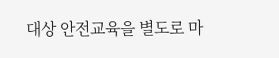대상 안전교육을 별도로 마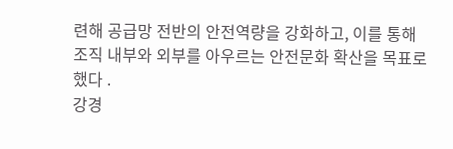련해 공급망 전반의 안전역량을 강화하고, 이를 통해 조직 내부와 외부를 아우르는 안전문화 확산을 목표로 했다 .
강경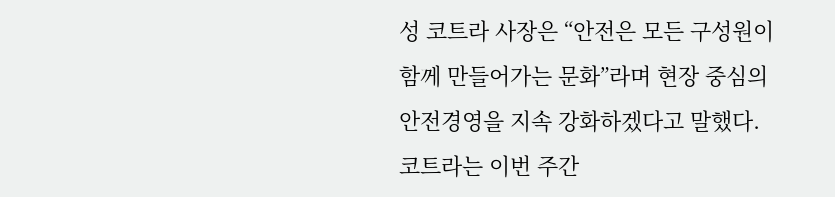성 코트라 사장은 “안전은 모든 구성원이 함께 만들어가는 문화”라며 현장 중심의 안전경영을 지속 강화하겠다고 말했다. 코트라는 이번 주간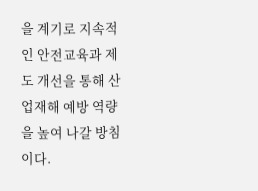을 계기로 지속적인 안전교육과 제도 개선을 통해 산업재해 예방 역량을 높여 나갈 방침이다.